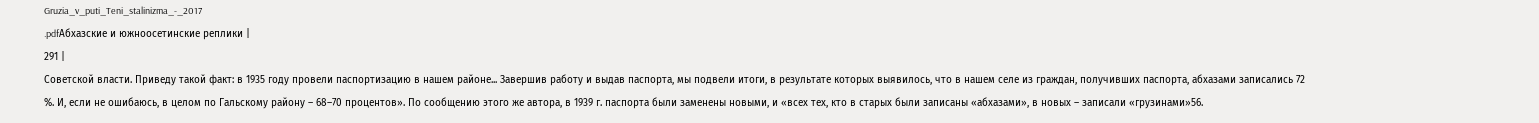Gruzia_v_puti_Teni_stalinizma_-_2017
.pdfАбхазские и южноосетинские реплики |
291 |
Советской власти. Приведу такой факт: в 1935 году провели паспортизацию в нашем районе... Завершив работу и выдав паспорта, мы подвели итоги, в результате которых выявилось, что в нашем селе из граждан, получивших паспорта, абхазами записались 72 %. И, если не ошибаюсь, в целом по Гальскому району – 68–70 процентов». По сообщению этого же автора, в 1939 г. паспорта были заменены новыми, и «всех тех, кто в старых были записаны «абхазами», в новых – записали «грузинами»56.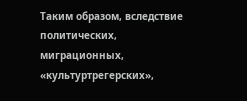Таким образом, вследствие политических, миграционных, «культуртрегерских»,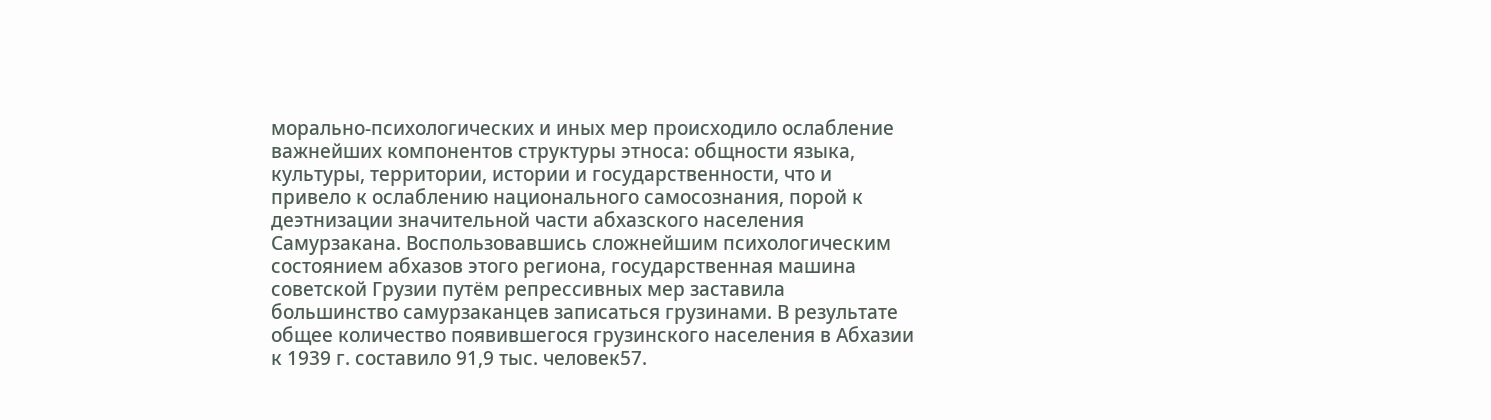морально-психологических и иных мер происходило ослабление важнейших компонентов структуры этноса: общности языка, культуры, территории, истории и государственности, что и привело к ослаблению национального самосознания, порой к деэтнизации значительной части абхазского населения Самурзакана. Воспользовавшись сложнейшим психологическим состоянием абхазов этого региона, государственная машина советской Грузии путём репрессивных мер заставила большинство самурзаканцев записаться грузинами. В результате общее количество появившегося грузинского населения в Абхазии к 1939 г. составило 91,9 тыс. человек57.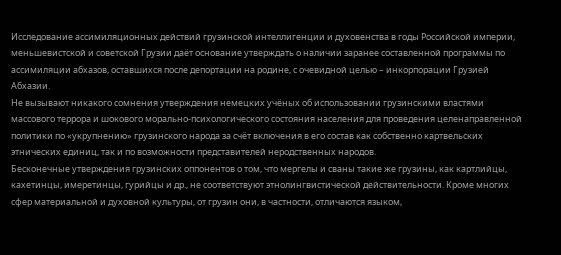Исследование ассимиляционных действий грузинской интеллигенции и духовенства в годы Российской империи, меньшевистской и советской Грузии даёт основание утверждать о наличии заранее составленной программы по ассимиляции абхазов, оставшихся после депортации на родине, с очевидной целью – инкорпорации Грузией Абхазии.
Не вызывают никакого сомнения утверждения немецких учёных об использовании грузинскими властями массового террора и шокового морально-психологического состояния населения для проведения целенаправленной политики по «укрупнению» грузинского народа за счёт включения в его состав как собственно картвельских этнических единиц, так и по возможности представителей неродственных народов.
Бесконечные утверждения грузинских оппонентов о том, что мергелы и сваны такие же грузины, как картлийцы, кахетинцы, имеретинцы, гурийцы и др., не соответствуют этнолингвистической действительности. Кроме многих сфер материальной и духовной культуры, от грузин они, в частности, отличаются языком,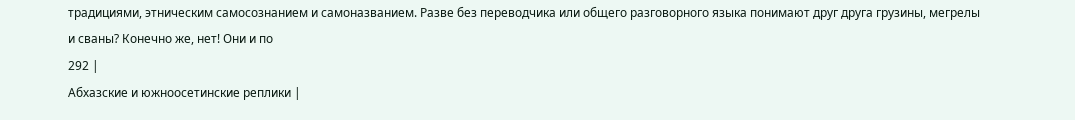традициями, этническим самосознанием и самоназванием. Разве без переводчика или общего разговорного языка понимают друг друга грузины, мегрелы и сваны? Конечно же, нет! Они и по
292 |
Абхазские и южноосетинские реплики |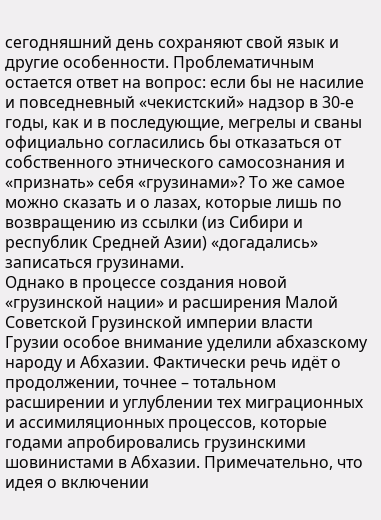сегодняшний день сохраняют свой язык и другие особенности. Проблематичным остается ответ на вопрос: если бы не насилие и повседневный «чекистский» надзор в 30-е годы, как и в последующие, мегрелы и сваны официально согласились бы отказаться от собственного этнического самосознания и «признать» себя «грузинами»? То же самое можно сказать и о лазах, которые лишь по возвращению из ссылки (из Сибири и республик Средней Азии) «догадались» записаться грузинами.
Однако в процессе создания новой «грузинской нации» и расширения Малой Советской Грузинской империи власти Грузии особое внимание уделили абхазскому народу и Абхазии. Фактически речь идёт о продолжении, точнее – тотальном расширении и углублении тех миграционных и ассимиляционных процессов, которые годами апробировались грузинскими шовинистами в Абхазии. Примечательно, что идея о включении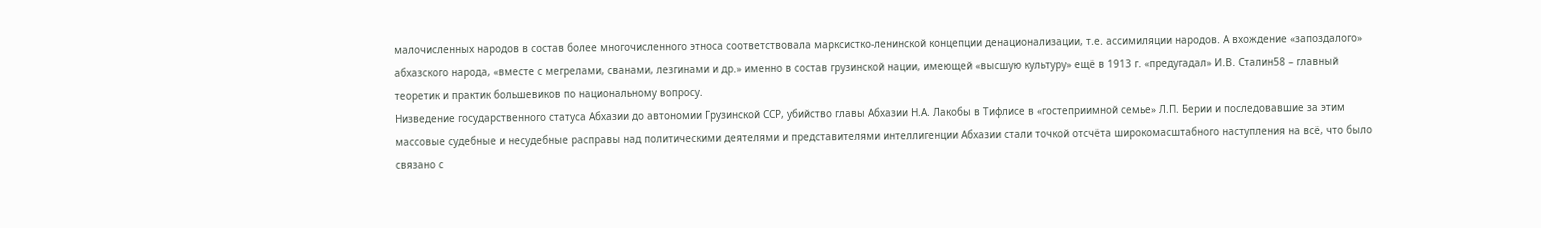малочисленных народов в состав более многочисленного этноса соответствовала марксистко-ленинской концепции денационализации, т.е. ассимиляции народов. А вхождение «запоздалого» абхазского народа, «вместе с мегрелами, сванами, лезгинами и др.» именно в состав грузинской нации, имеющей «высшую культуру» ещё в 1913 г. «предугадал» И.В. Сталин58 – главный теоретик и практик большевиков по национальному вопросу.
Низведение государственного статуса Абхазии до автономии Грузинской ССР, убийство главы Абхазии Н.А. Лакобы в Тифлисе в «гостеприимной семье» Л.П. Берии и последовавшие за этим массовые судебные и несудебные расправы над политическими деятелями и представителями интеллигенции Абхазии стали точкой отсчёта широкомасштабного наступления на всё, что было связано с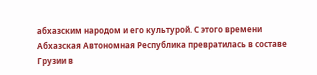абхазским народом и его культурой. С этого времени Абхазская Автономная Республика превратилась в составе Грузии в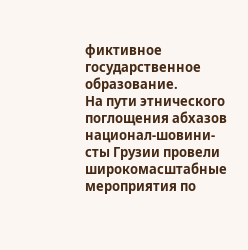фиктивное государственное образование.
На пути этнического поглощения абхазов национал-шовини- сты Грузии провели широкомасштабные мероприятия по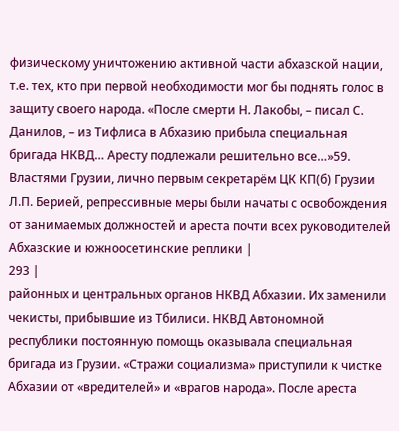физическому уничтожению активной части абхазской нации, т.е. тех, кто при первой необходимости мог бы поднять голос в защиту своего народа. «После смерти Н. Лакобы, – писал С. Данилов, – из Тифлиса в Абхазию прибыла специальная бригада НКВД… Аресту подлежали решительно все…»59.
Властями Грузии, лично первым секретарём ЦК КП(б) Грузии Л.П. Берией, репрессивные меры были начаты с освобождения от занимаемых должностей и ареста почти всех руководителей
Абхазские и южноосетинские реплики |
293 |
районных и центральных органов НКВД Абхазии. Их заменили чекисты, прибывшие из Тбилиси. НКВД Автономной республики постоянную помощь оказывала специальная бригада из Грузии. «Стражи социализма» приступили к чистке Абхазии от «вредителей» и «врагов народа». После ареста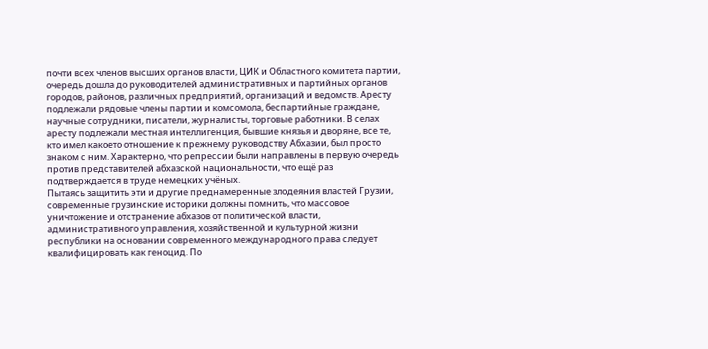почти всех членов высших органов власти, ЦИК и Областного комитета партии, очередь дошла до руководителей административных и партийных органов городов, районов, различных предприятий, организаций и ведомств. Аресту подлежали рядовые члены партии и комсомола, беспартийные граждане, научные сотрудники, писатели, журналисты, торговые работники. В селах аресту подлежали местная интеллигенция, бывшие князья и дворяне, все те, кто имел какоето отношение к прежнему руководству Абхазии, был просто знаком с ним. Характерно, что репрессии были направлены в первую очередь против представителей абхазской национальности, что ещё раз подтверждается в труде немецких учёных.
Пытаясь защитить эти и другие преднамеренные злодеяния властей Грузии, современные грузинские историки должны помнить, что массовое уничтожение и отстранение абхазов от политической власти, административного управления, хозяйственной и культурной жизни республики на основании современного международного права следует квалифицировать как геноцид. По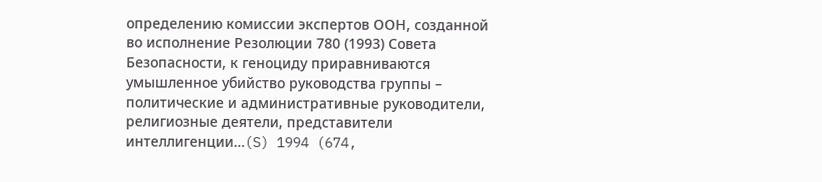определению комиссии экспертов ООН, созданной во исполнение Резолюции 780 (1993) Совета Безопасности, к геноциду приравниваются умышленное убийство руководства группы – политические и административные руководители, религиозные деятели, представители интеллигенции…(S) 1994 (674,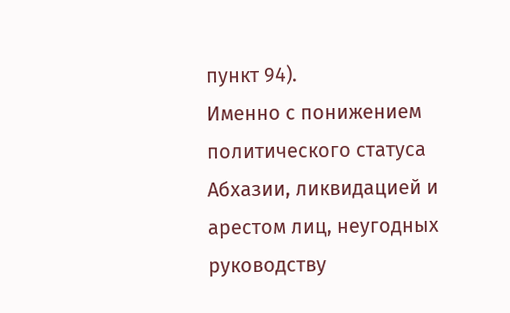пункт 94).
Именно с понижением политического статуса Абхазии, ликвидацией и арестом лиц, неугодных руководству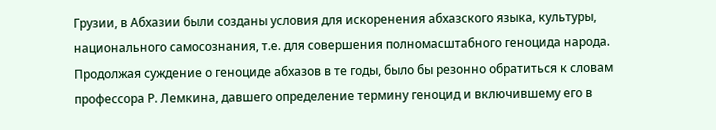Грузии, в Абхазии были созданы условия для искоренения абхазского языка, культуры, национального самосознания, т.е. для совершения полномасштабного геноцида народа. Продолжая суждение о геноциде абхазов в те годы, было бы резонно обратиться к словам профессора Р. Лемкина, давшего определение термину геноцид и включившему его в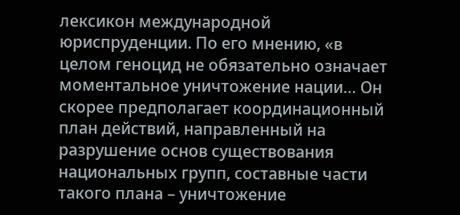лексикон международной юриспруденции. По его мнению, «в целом геноцид не обязательно означает моментальное уничтожение нации… Он скорее предполагает координационный план действий, направленный на разрушение основ существования национальных групп, составные части такого плана – уничтожение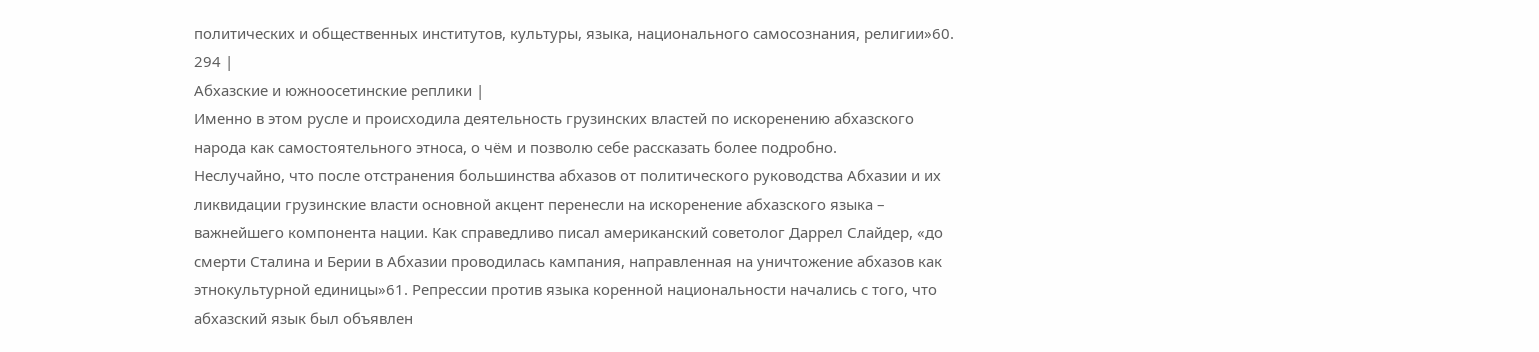политических и общественных институтов, культуры, языка, национального самосознания, религии»60.
294 |
Абхазские и южноосетинские реплики |
Именно в этом русле и происходила деятельность грузинских властей по искоренению абхазского народа как самостоятельного этноса, о чём и позволю себе рассказать более подробно.
Неслучайно, что после отстранения большинства абхазов от политического руководства Абхазии и их ликвидации грузинские власти основной акцент перенесли на искоренение абхазского языка – важнейшего компонента нации. Как справедливо писал американский советолог Даррел Слайдер, «до смерти Сталина и Берии в Абхазии проводилась кампания, направленная на уничтожение абхазов как этнокультурной единицы»61. Репрессии против языка коренной национальности начались с того, что абхазский язык был объявлен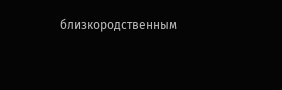близкородственным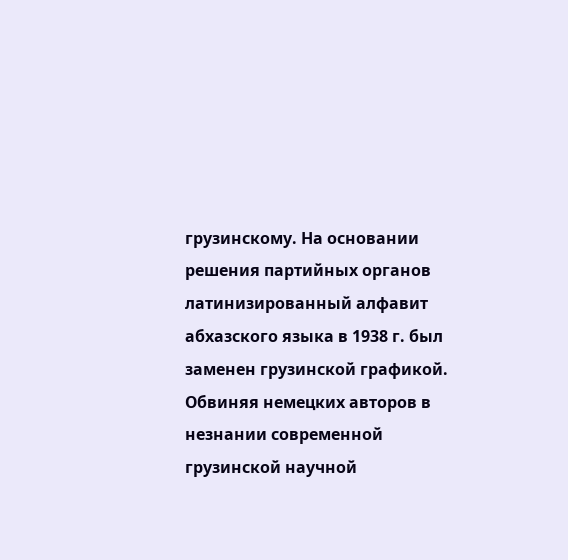грузинскому. На основании решения партийных органов латинизированный алфавит абхазского языка в 1938 г. был заменен грузинской графикой.
Обвиняя немецких авторов в незнании современной грузинской научной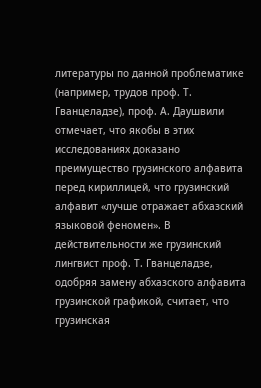литературы по данной проблематике (например, трудов проф. Т. Гванцеладзе), проф. А. Даушвили отмечает, что якобы в этих исследованиях доказано преимущество грузинского алфавита перед кириллицей, что грузинский алфавит «лучше отражает абхазский языковой феномен». В действительности же грузинский лингвист проф. Т. Гванцеладзе, одобряя замену абхазского алфавита грузинской графикой, считает, что грузинская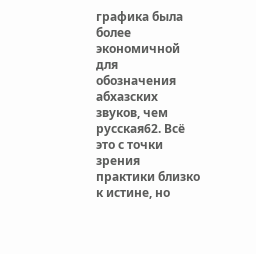графика была более экономичной для обозначения абхазских звуков, чем русская62. Всё это с точки зрения практики близко к истине, но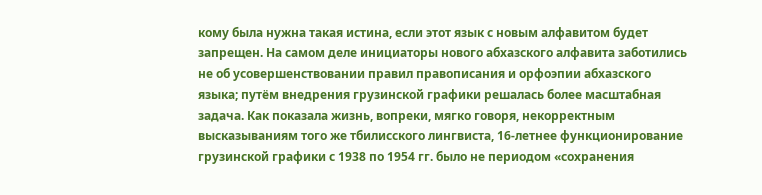кому была нужна такая истина, если этот язык с новым алфавитом будет запрещен. На самом деле инициаторы нового абхазского алфавита заботились не об усовершенствовании правил правописания и орфоэпии абхазского языка; путём внедрения грузинской графики решалась более масштабная задача. Как показала жизнь, вопреки, мягко говоря, некорректным высказываниям того же тбилисского лингвиста, 16-летнее функционирование грузинской графики с 1938 по 1954 гг. было не периодом «сохранения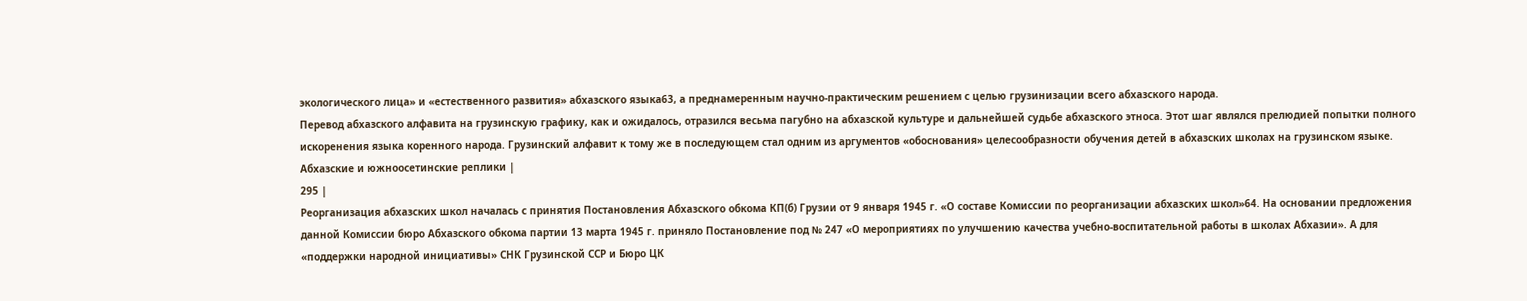экологического лица» и «естественного развития» абхазского языка63, а преднамеренным научно-практическим решением с целью грузинизации всего абхазского народа.
Перевод абхазского алфавита на грузинскую графику, как и ожидалось, отразился весьма пагубно на абхазской культуре и дальнейшей судьбе абхазского этноса. Этот шаг являлся прелюдией попытки полного искоренения языка коренного народа. Грузинский алфавит к тому же в последующем стал одним из аргументов «обоснования» целесообразности обучения детей в абхазских школах на грузинском языке.
Абхазские и южноосетинские реплики |
295 |
Реорганизация абхазских школ началась с принятия Постановления Абхазского обкома КП(б) Грузии от 9 января 1945 г. «О составе Комиссии по реорганизации абхазских школ»64. На основании предложения данной Комиссии бюро Абхазского обкома партии 13 марта 1945 г. приняло Постановление под № 247 «О мероприятиях по улучшению качества учебно-воспитательной работы в школах Абхазии». А для «поддержки народной инициативы» СНК Грузинской ССР и Бюро ЦК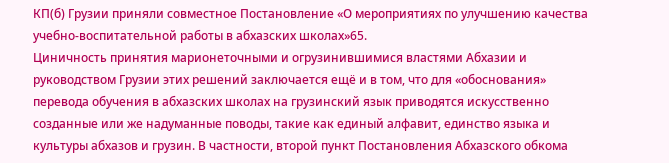КП(б) Грузии приняли совместное Постановление «О мероприятиях по улучшению качества учебно-воспитательной работы в абхазских школах»65.
Циничность принятия марионеточными и огрузинившимися властями Абхазии и руководством Грузии этих решений заключается ещё и в том, что для «обоснования» перевода обучения в абхазских школах на грузинский язык приводятся искусственно созданные или же надуманные поводы, такие как единый алфавит, единство языка и культуры абхазов и грузин. В частности, второй пункт Постановления Абхазского обкома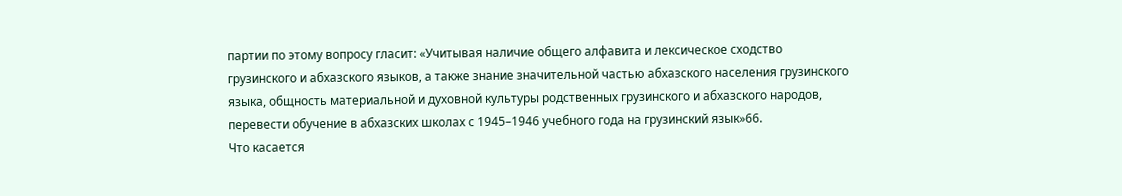партии по этому вопросу гласит: «Учитывая наличие общего алфавита и лексическое сходство грузинского и абхазского языков, а также знание значительной частью абхазского населения грузинского языка, общность материальной и духовной культуры родственных грузинского и абхазского народов, перевести обучение в абхазских школах с 1945–1946 учебного года на грузинский язык»66.
Что касается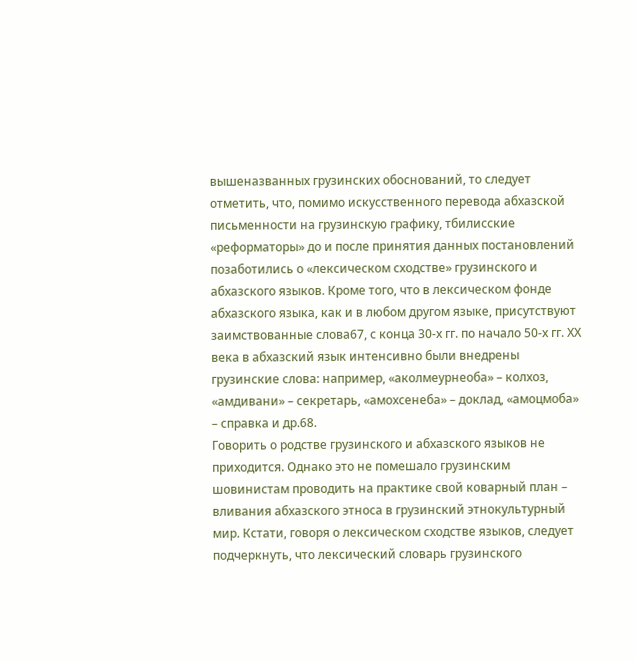вышеназванных грузинских обоснований, то следует отметить, что, помимо искусственного перевода абхазской письменности на грузинскую графику, тбилисские «реформаторы» до и после принятия данных постановлений позаботились о «лексическом сходстве» грузинского и абхазского языков. Кроме того, что в лексическом фонде абхазского языка, как и в любом другом языке, присутствуют заимствованные слова67, с конца 30-х гг. по начало 50-х гг. ХХ века в абхазский язык интенсивно были внедрены грузинские слова: например, «аколмеурнеоба» – колхоз, «амдивани» – секретарь, «амохсенеба» – доклад, «амоцмоба» – справка и др.68.
Говорить о родстве грузинского и абхазского языков не приходится. Однако это не помешало грузинским шовинистам проводить на практике свой коварный план – вливания абхазского этноса в грузинский этнокультурный мир. Кстати, говоря о лексическом сходстве языков, следует подчеркнуть, что лексический словарь грузинского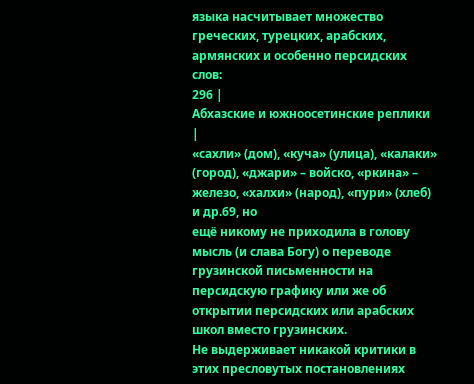языка насчитывает множество греческих, турецких, арабских, армянских и особенно персидских слов:
296 |
Абхазские и южноосетинские реплики |
«сахли» (дом), «куча» (улица), «калаки» (город), «джари» – войско, «ркина» – железо, «халхи» (народ), «пури» (хлеб) и др.69, но
ещё никому не приходила в голову мысль (и слава Богу) о переводе грузинской письменности на персидскую графику или же об открытии персидских или арабских школ вместо грузинских.
Не выдерживает никакой критики в этих пресловутых постановлениях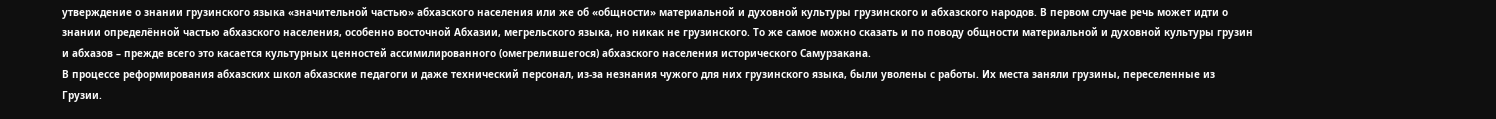утверждение о знании грузинского языка «значительной частью» абхазского населения или же об «общности» материальной и духовной культуры грузинского и абхазского народов. В первом случае речь может идти о знании определённой частью абхазского населения, особенно восточной Абхазии, мегрельского языка, но никак не грузинского. То же самое можно сказать и по поводу общности материальной и духовной культуры грузин и абхазов – прежде всего это касается культурных ценностей ассимилированного (омегрелившегося) абхазского населения исторического Самурзакана.
В процессе реформирования абхазских школ абхазские педагоги и даже технический персонал, из-за незнания чужого для них грузинского языка, были уволены с работы. Их места заняли грузины, переселенные из Грузии.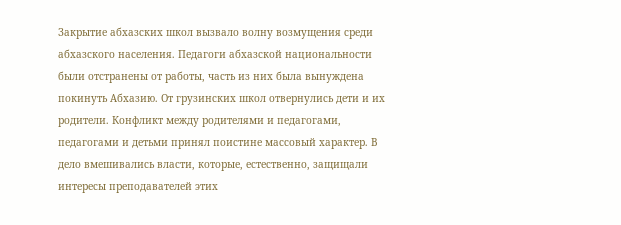Закрытие абхазских школ вызвало волну возмущения среди абхазского населения. Педагоги абхазской национальности были отстранены от работы, часть из них была вынуждена покинуть Абхазию. От грузинских школ отвернулись дети и их родители. Конфликт между родителями и педагогами, педагогами и детьми принял поистине массовый характер. В дело вмешивались власти, которые, естественно, защищали интересы преподавателей этих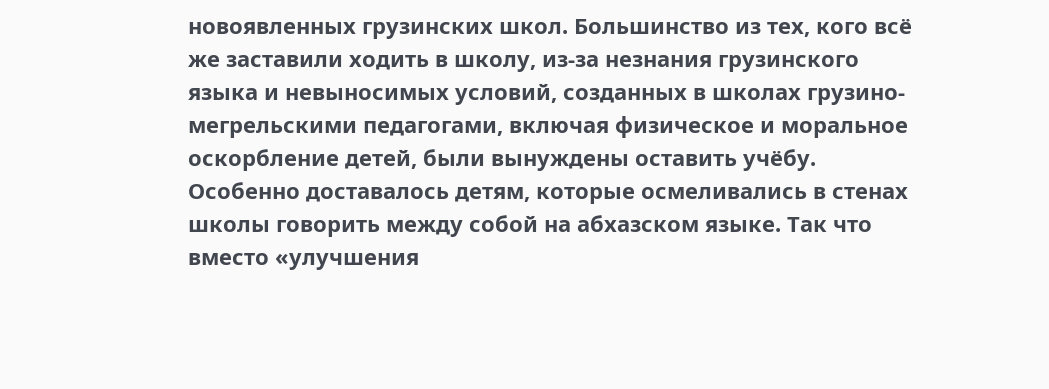новоявленных грузинских школ. Большинство из тех, кого всё же заставили ходить в школу, из-за незнания грузинского языка и невыносимых условий, созданных в школах грузино-мегрельскими педагогами, включая физическое и моральное оскорбление детей, были вынуждены оставить учёбу. Особенно доставалось детям, которые осмеливались в стенах школы говорить между собой на абхазском языке. Так что вместо «улучшения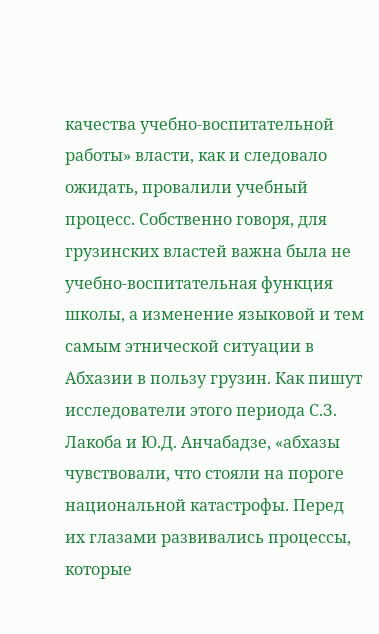качества учебно-воспитательной работы» власти, как и следовало ожидать, провалили учебный процесс. Собственно говоря, для грузинских властей важна была не учебно-воспитательная функция школы, а изменение языковой и тем самым этнической ситуации в Абхазии в пользу грузин. Как пишут исследователи этого периода С.З. Лакоба и Ю.Д. Анчабадзе, «абхазы чувствовали, что стояли на пороге национальной катастрофы. Перед их глазами развивались процессы, которые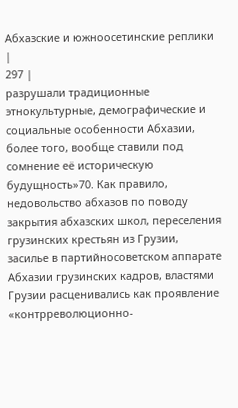Абхазские и южноосетинские реплики |
297 |
разрушали традиционные этнокультурные, демографические и социальные особенности Абхазии, более того, вообще ставили под сомнение её историческую будущность»70. Как правило, недовольство абхазов по поводу закрытия абхазских школ, переселения грузинских крестьян из Грузии, засилье в партийносоветском аппарате Абхазии грузинских кадров, властями Грузии расценивались как проявление «контрреволюционно-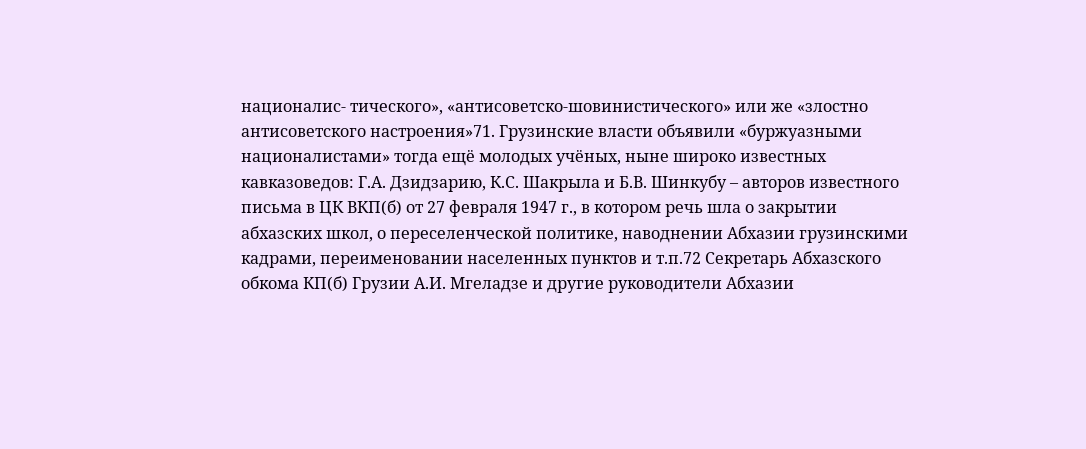националис- тического», «антисоветско-шовинистического» или же «злостно антисоветского настроения»71. Грузинские власти объявили «буржуазными националистами» тогда ещё молодых учёных, ныне широко известных кавказоведов: Г.А. Дзидзарию, К.С. Шакрыла и Б.В. Шинкубу – авторов известного письма в ЦК ВКП(б) от 27 февраля 1947 г., в котором речь шла о закрытии абхазских школ, о переселенческой политике, наводнении Абхазии грузинскими кадрами, переименовании населенных пунктов и т.п.72 Секретарь Абхазского обкома КП(б) Грузии А.И. Мгеладзе и другие руководители Абхазии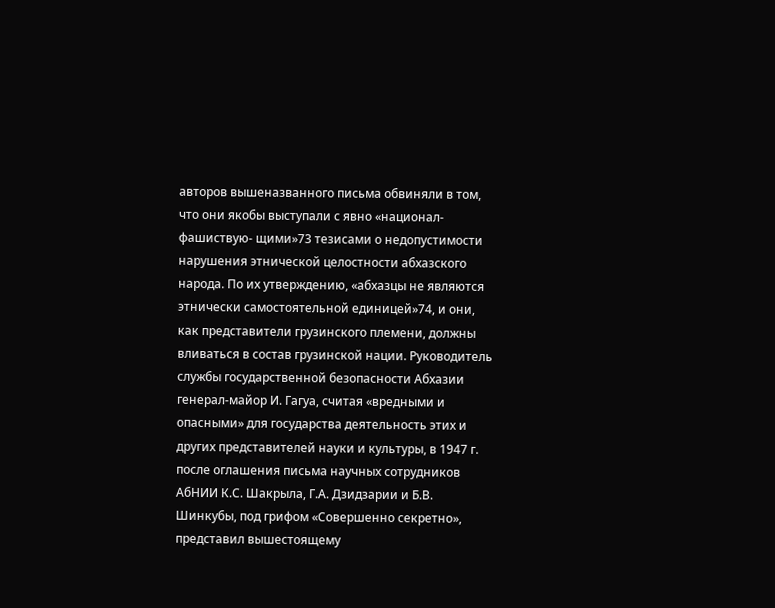авторов вышеназванного письма обвиняли в том, что они якобы выступали с явно «национал-фашиствую- щими»73 тезисами о недопустимости нарушения этнической целостности абхазского народа. По их утверждению, «абхазцы не являются этнически самостоятельной единицей»74, и они, как представители грузинского племени, должны вливаться в состав грузинской нации. Руководитель службы государственной безопасности Абхазии генерал-майор И. Гагуа, считая «вредными и опасными» для государства деятельность этих и других представителей науки и культуры, в 1947 г. после оглашения письма научных сотрудников АбНИИ К.С. Шакрыла, Г.А. Дзидзарии и Б.В. Шинкубы, под грифом «Совершенно секретно», представил вышестоящему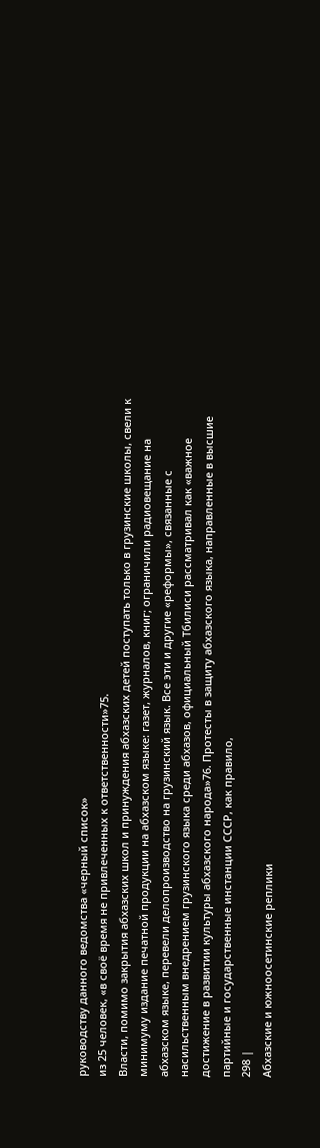руководству данного ведомства «черный список»
из 25 человек, «в своё время не привлеченных к ответственности»75.
Власти, помимо закрытия абхазских школ и принуждения абхазских детей поступать только в грузинские школы, свели к минимуму издание печатной продукции на абхазском языке: газет, журналов, книг; ограничили радиовещание на абхазском языке, перевели делопроизводство на грузинский язык. Все эти и другие «реформы», связанные с насильственным внедрением грузинского языка среди абхазов, официальный Тбилиси рассматривал как «важное достижение в развитии культуры абхазского народа»76. Протесты в защиту абхазского языка, направленные в высшие партийные и государственные инстанции СССР, как правило,
298 |
Абхазские и южноосетинские реплики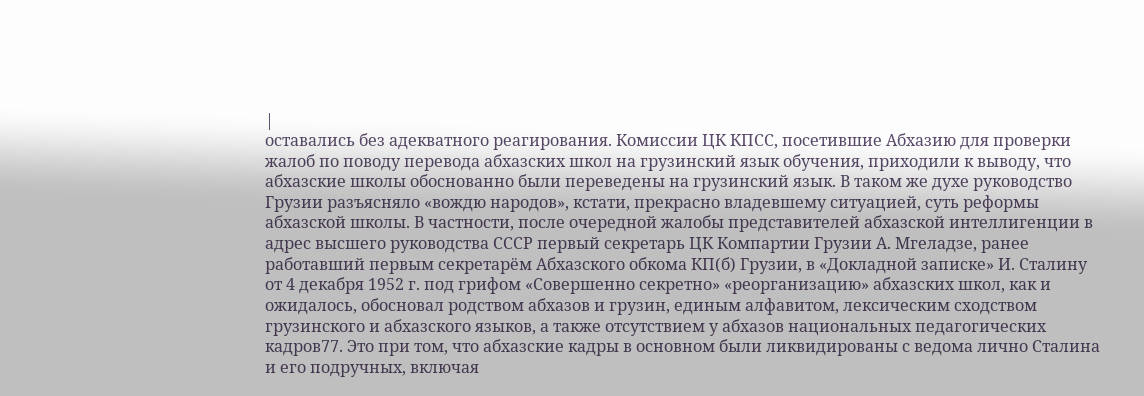|
оставались без адекватного реагирования. Комиссии ЦК КПСС, посетившие Абхазию для проверки жалоб по поводу перевода абхазских школ на грузинский язык обучения, приходили к выводу, что абхазские школы обоснованно были переведены на грузинский язык. В таком же духе руководство Грузии разъясняло «вождю народов», кстати, прекрасно владевшему ситуацией, суть реформы абхазской школы. В частности, после очередной жалобы представителей абхазской интеллигенции в адрес высшего руководства СССР первый секретарь ЦК Компартии Грузии А. Мгеладзе, ранее работавший первым секретарём Абхазского обкома КП(б) Грузии, в «Докладной записке» И. Сталину от 4 декабря 1952 г. под грифом «Совершенно секретно» «реорганизацию» абхазских школ, как и ожидалось, обосновал родством абхазов и грузин, единым алфавитом, лексическим сходством грузинского и абхазского языков, а также отсутствием у абхазов национальных педагогических кадров77. Это при том, что абхазские кадры в основном были ликвидированы с ведома лично Сталина и его подручных, включая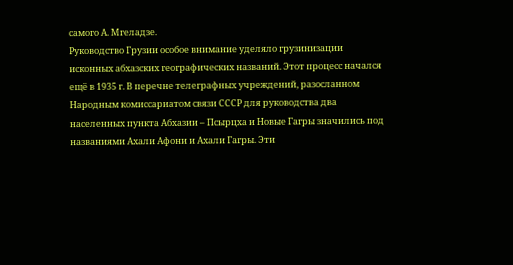самого А. Мгеладзе.
Руководство Грузии особое внимание уделяло грузинизации исконных абхазских географических названий. Этот процесс начался ещё в 1935 г. В перечне телеграфных учреждений, разосланном Народным комиссариатом связи СССР для руководства два населенных пункта Абхазии – Псырцха и Новые Гагры значились под названиями Ахали Афони и Ахали Гагры. Эти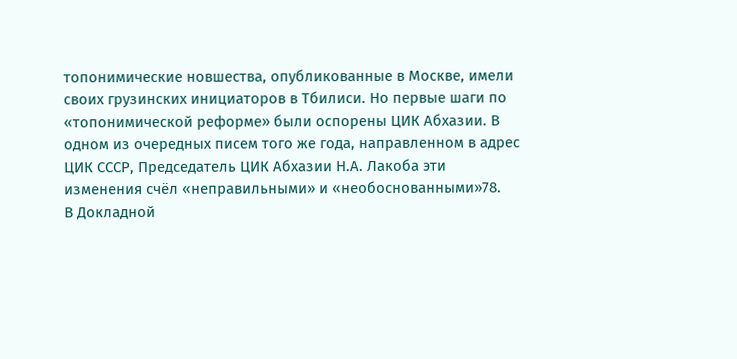топонимические новшества, опубликованные в Москве, имели своих грузинских инициаторов в Тбилиси. Но первые шаги по «топонимической реформе» были оспорены ЦИК Абхазии. В одном из очередных писем того же года, направленном в адрес ЦИК СССР, Председатель ЦИК Абхазии Н.А. Лакоба эти изменения счёл «неправильными» и «необоснованными»78.
В Докладной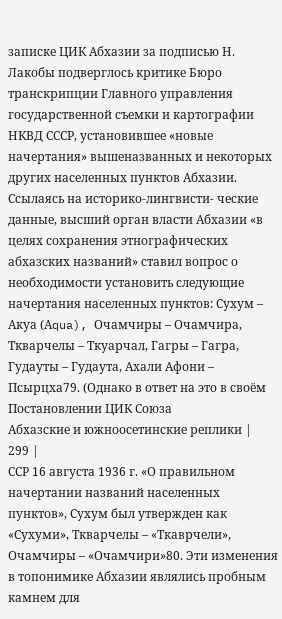записке ЦИК Абхазии за подписью Н. Лакобы подверглось критике Бюро транскрипции Главного управления государственной съемки и картографии НКВД СССР, установившее «новые начертания» вышеназванных и некоторых других населенных пунктов Абхазии. Ссылаясь на историко-лингвисти- ческие данные, высший орган власти Абхазии «в целях сохранения этнографических абхазских названий» ставил вопрос о необходимости установить следующие начертания населенных пунктов: Сухум – Акуа (Аqua), Очамчиры – Очамчира, Ткварчелы – Ткуарчал, Гагры – Гагра, Гудауты – Гудаута, Ахали Афони – Псырцха79. (Однако в ответ на это в своём Постановлении ЦИК Союза
Абхазские и южноосетинские реплики |
299 |
ССР 16 августа 1936 г. «О правильном начертании названий населенных пунктов», Сухум был утвержден как «Сухуми», Ткварчелы – «Ткаврчели», Очамчиры – «Очамчири»80. Эти изменения в топонимике Абхазии являлись пробным камнем для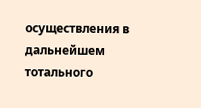осуществления в дальнейшем тотального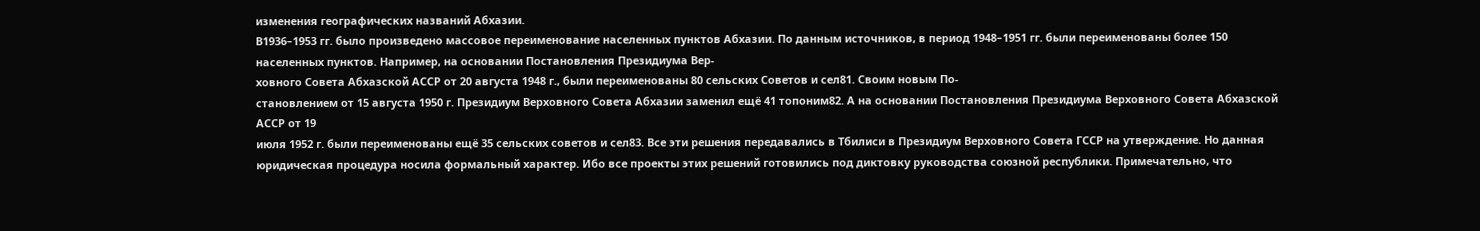изменения географических названий Абхазии.
В1936–1953 гг. было произведено массовое переименование населенных пунктов Абхазии. По данным источников, в период 1948–1951 гг. были переименованы более 150 населенных пунктов. Например, на основании Постановления Президиума Вер-
ховного Совета Абхазской АССР от 20 августа 1948 г., были переименованы 80 сельских Советов и сел81. Своим новым По-
становлением от 15 августа 1950 г. Президиум Верховного Совета Абхазии заменил ещё 41 топоним82. А на основании Постановления Президиума Верховного Совета Абхазской АССР от 19
июля 1952 г. были переименованы ещё 35 сельских советов и сел83. Все эти решения передавались в Тбилиси в Президиум Верховного Совета ГССР на утверждение. Но данная юридическая процедура носила формальный характер. Ибо все проекты этих решений готовились под диктовку руководства союзной республики. Примечательно, что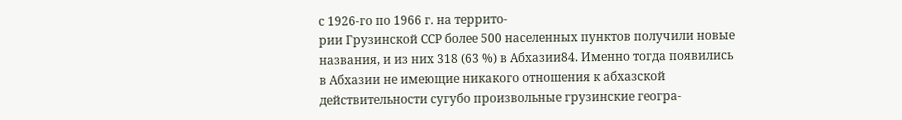с 1926-го по 1966 г. на террито-
рии Грузинской ССР более 500 населенных пунктов получили новые названия, и из них 318 (63 %) в Абхазии84. Именно тогда появились в Абхазии не имеющие никакого отношения к абхазской действительности сугубо произвольные грузинские геогра-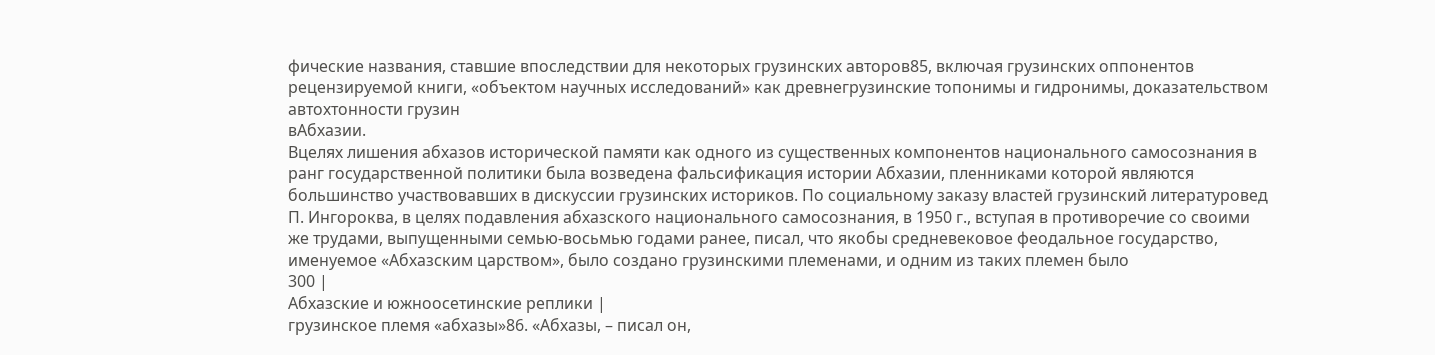фические названия, ставшие впоследствии для некоторых грузинских авторов85, включая грузинских оппонентов рецензируемой книги, «объектом научных исследований» как древнегрузинские топонимы и гидронимы, доказательством автохтонности грузин
вАбхазии.
Вцелях лишения абхазов исторической памяти как одного из существенных компонентов национального самосознания в ранг государственной политики была возведена фальсификация истории Абхазии, пленниками которой являются большинство участвовавших в дискуссии грузинских историков. По социальному заказу властей грузинский литературовед П. Ингороква, в целях подавления абхазского национального самосознания, в 1950 г., вступая в противоречие со своими же трудами, выпущенными семью-восьмью годами ранее, писал, что якобы средневековое феодальное государство, именуемое «Абхазским царством», было создано грузинскими племенами, и одним из таких племен было
300 |
Абхазские и южноосетинские реплики |
грузинское племя «абхазы»86. «Абхазы, – писал он,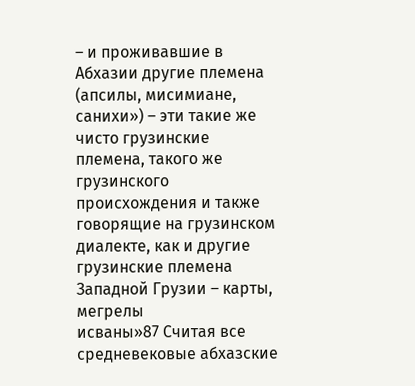– и проживавшие в Абхазии другие племена (апсилы, мисимиане, санихи») – эти такие же чисто грузинские племена, такого же грузинского происхождения и также говорящие на грузинском диалекте, как и другие грузинские племена Западной Грузии – карты, мегрелы
исваны»87 Считая все средневековые абхазские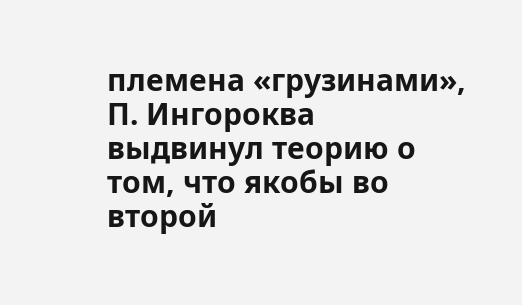племена «грузинами», П. Ингороква выдвинул теорию о том, что якобы во второй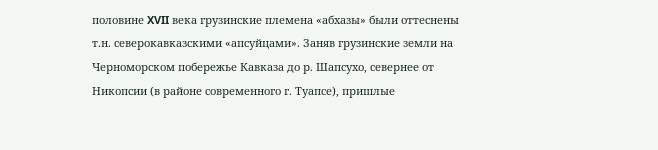половине XVII века грузинские племена «абхазы» были оттеснены т.н. северокавказскими «апсуйцами». Заняв грузинские земли на Черноморском побережье Кавказа до р. Шапсухо, севернее от Никопсии (в районе современного г. Туапсе), пришлые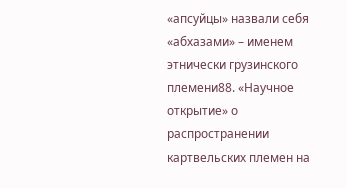«апсуйцы» назвали себя «абхазами» – именем этнически грузинского племени88. «Научное открытие» о распространении картвельских племен на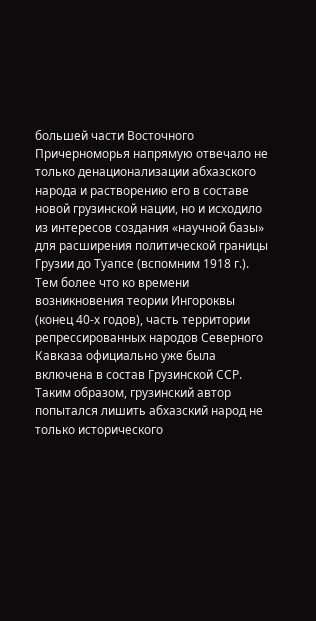большей части Восточного Причерноморья напрямую отвечало не только денационализации абхазского народа и растворению его в составе новой грузинской нации, но и исходило из интересов создания «научной базы» для расширения политической границы Грузии до Туапсе (вспомним 1918 г.). Тем более что ко времени возникновения теории Ингороквы (конец 40-х годов), часть территории репрессированных народов Северного Кавказа официально уже была включена в состав Грузинской ССР.
Таким образом, грузинский автор попытался лишить абхазский народ не только исторического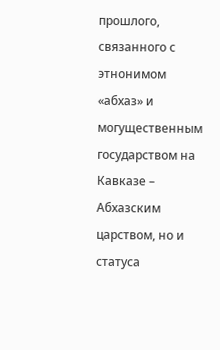прошлого, связанного с этнонимом «абхаз» и могущественным государством на Кавказе – Абхазским царством, но и статуса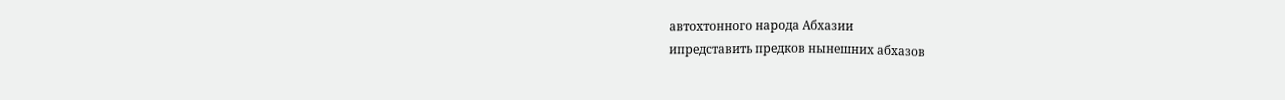автохтонного народа Абхазии
ипредставить предков нынешних абхазов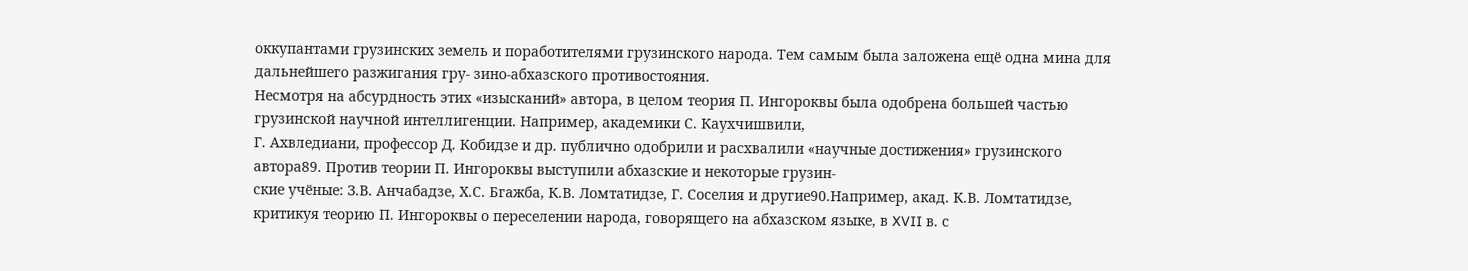оккупантами грузинских земель и поработителями грузинского народа. Тем самым была заложена ещё одна мина для дальнейшего разжигания гру- зино-абхазского противостояния.
Несмотря на абсурдность этих «изысканий» автора, в целом теория П. Ингороквы была одобрена большей частью грузинской научной интеллигенции. Например, академики С. Каухчишвили,
Г. Ахвледиани, профессор Д. Кобидзе и др. публично одобрили и расхвалили «научные достижения» грузинского автора89. Против теории П. Ингороквы выступили абхазские и некоторые грузин-
ские учёные: З.В. Анчабадзе, Х.С. Бгажба, К.В. Ломтатидзе, Г. Соселия и другие90.Например, акад. К.В. Ломтатидзе, критикуя теорию П. Ингороквы о переселении народа, говорящего на абхазском языке, в XVII в. с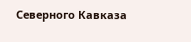Северного Кавказа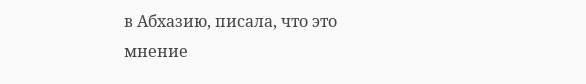в Абхазию, писала, что это мнение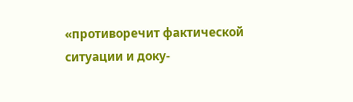«противоречит фактической ситуации и доку-